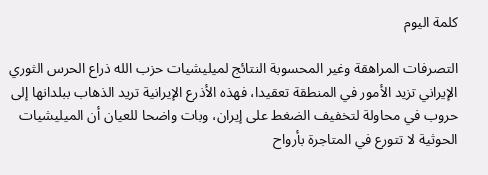كلمة اليوم

التصرفات المراهقة وغير المحسوبة النتائج لميليشيات حزب الله ذراع الحرس الثوري الإيراني تزيد الأمور في المنطقة تعقيدا، فهذه الأذرع الإيرانية تريد الذهاب ببلدانها إلى حروب في محاولة لتخفيف الضغط على إيران، وبات واضحا للعيان أن الميليشيات الحوثية لا تتورع في المتاجرة بأرواح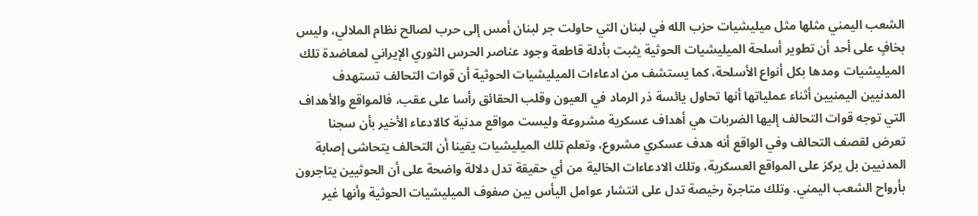الشعب اليمني مثلها مثل ميليشيات حزب الله في لبنان التي حاولت جر لبنان أمس إلى حرب لصالح نظام الملالي، وليس بخافٍ على أحد أن تطوير أسلحة الميليشيات الحوثية يثبت بأدلة قاطعة وجود عناصر الحرس الثوري الإيراني لمعاضدة تلك الميليشيات ومدها بكل أنواع الأسلحة، كما يستشف من ادعاءات الميليشيات الحوثية أن قوات التحالف تستهدف المدنيين اليمنيين أثناء عملياتها أنها تحاول يائسة ذر الرماد في العيون وقلب الحقائق رأسا على عقب، فالمواقع والأهداف التي توجه قوات التحالف إليها الضربات هي أهداف عسكرية مشروعة وليست مواقع مدنية كالادعاء الأخير بأن سجنا تعرض لقصف التحالف وفي الواقع أنه هدف عسكري مشروع، وتعلم تلك الميليشيات يقينا أن التحالف يتحاشى إصابة المدنيين بل يركز على المواقع العسكرية، وتلك الادعاءات الخالية من أي حقيقة تدل دلالة واضحة على أن الحوثيين يتاجرون بأرواح الشعب اليمني. وتلك متاجرة رخيصة تدل على انتشار عوامل اليأس بين صفوف الميليشيات الحوثية وأنها غير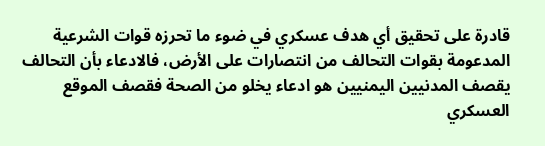قادرة على تحقيق أي هدف عسكري في ضوء ما تحرزه قوات الشرعية المدعومة بقوات التحالف من انتصارات على الأرض، فالادعاء بأن التحالف يقصف المدنيين اليمنيين هو ادعاء يخلو من الصحة فقصف الموقع العسكري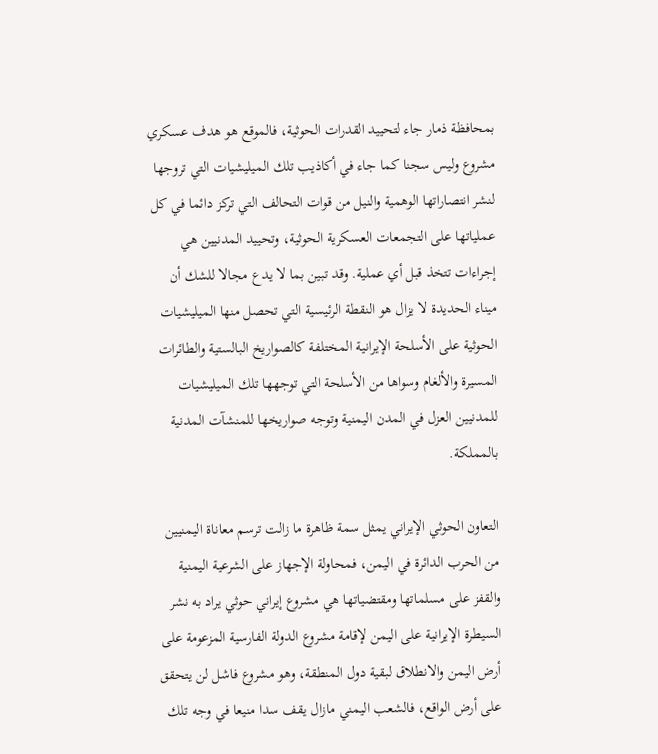بمحافظة ذمار جاء لتحييد القدرات الحوثية، فالموقع هو هدف عسكري مشروع وليس سجنا كما جاء في أكاذيب تلك الميليشيات التي تروجها لنشر انتصاراتها الوهمية والنيل من قوات التحالف التي تركز دائما في كل عملياتها على التجمعات العسكرية الحوثية، وتحييد المدنيين هي إجراءات تتخذ قبل أي عملية. وقد تبين بما لا يدع مجالا للشك أن ميناء الحديدة لا يزال هو النقطة الرئيسية التي تحصل منها الميليشيات الحوثية على الأسلحة الإيرانية المختلفة كالصواريخ البالستية والطائرات المسيرة والألغام وسواها من الأسلحة التي توجهها تلك الميليشيات للمدنيين العزل في المدن اليمنية وتوجه صواريخها للمنشآت المدنية بالمملكة.

التعاون الحوثي الإيراني يمثل سمة ظاهرة ما زالت ترسم معاناة اليمنيين من الحرب الدائرة في اليمن، فمحاولة الإجهاز على الشرعية اليمنية والقفز على مسلماتها ومقتضياتها هي مشروع إيراني حوثي يراد به نشر السيطرة الإيرانية على اليمن لإقامة مشروع الدولة الفارسية المزعومة على أرض اليمن والانطلاق لبقية دول المنطقة، وهو مشروع فاشل لن يتحقق على أرض الواقع، فالشعب اليمني مازال يقف سدا منيعا في وجه تلك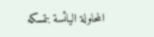المحاولة اليائسة بتمسكه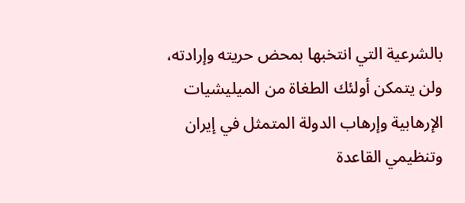بالشرعية التي انتخبها بمحض حريته وإرادته، ولن يتمكن أولئك الطغاة من الميليشيات الإرهابية وإرهاب الدولة المتمثل في إيران وتنظيمي القاعدة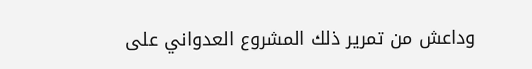وداعش من تمرير ذلك المشروع العدواني على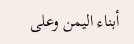أبناء اليمن وعلى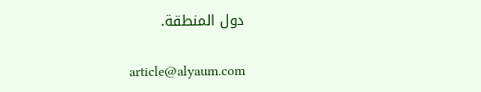دول المنطقة.

article@alyaum.com